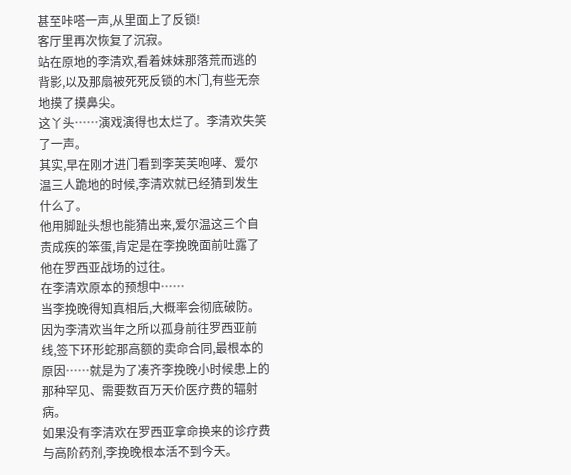甚至咔嗒一声,从里面上了反锁!
客厅里再次恢复了沉寂。
站在原地的李清欢,看着妹妹那落荒而逃的背影,以及那扇被死死反锁的木门,有些无奈地摸了摸鼻尖。
这丫头……演戏演得也太烂了。李清欢失笑了一声。
其实,早在刚才进门看到李芙芙咆哮、爱尔温三人跪地的时候,李清欢就已经猜到发生什么了。
他用脚趾头想也能猜出来,爱尔温这三个自责成疾的笨蛋,肯定是在李挽晚面前吐露了他在罗西亚战场的过往。
在李清欢原本的预想中……
当李挽晚得知真相后,大概率会彻底破防。
因为李清欢当年之所以孤身前往罗西亚前线,签下环形蛇那高额的卖命合同,最根本的原因……就是为了凑齐李挽晚小时候患上的那种罕见、需要数百万天价医疗费的辐射病。
如果没有李清欢在罗西亚拿命换来的诊疗费与高阶药剂,李挽晚根本活不到今天。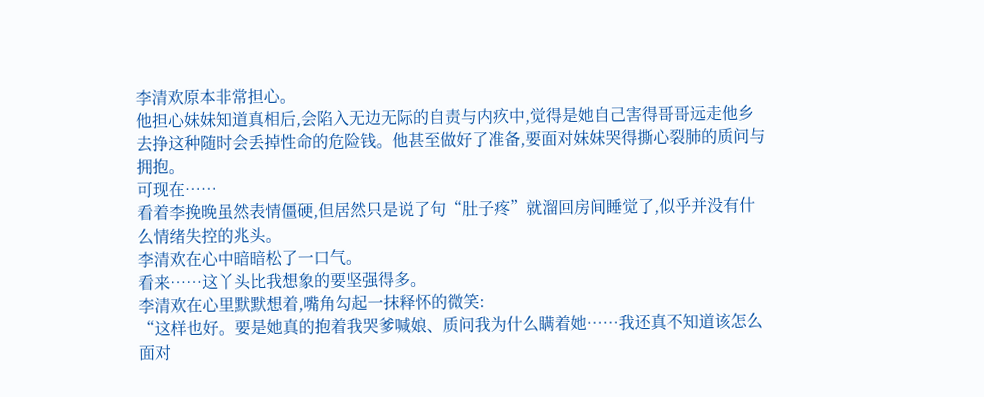李清欢原本非常担心。
他担心妹妹知道真相后,会陷入无边无际的自责与内疚中,觉得是她自己害得哥哥远走他乡去挣这种随时会丢掉性命的危险钱。他甚至做好了准备,要面对妹妹哭得撕心裂肺的质问与拥抱。
可现在……
看着李挽晚虽然表情僵硬,但居然只是说了句“肚子疼”就溜回房间睡觉了,似乎并没有什么情绪失控的兆头。
李清欢在心中暗暗松了一口气。
看来……这丫头比我想象的要坚强得多。
李清欢在心里默默想着,嘴角勾起一抹释怀的微笑:
“这样也好。要是她真的抱着我哭爹喊娘、质问我为什么瞒着她……我还真不知道该怎么面对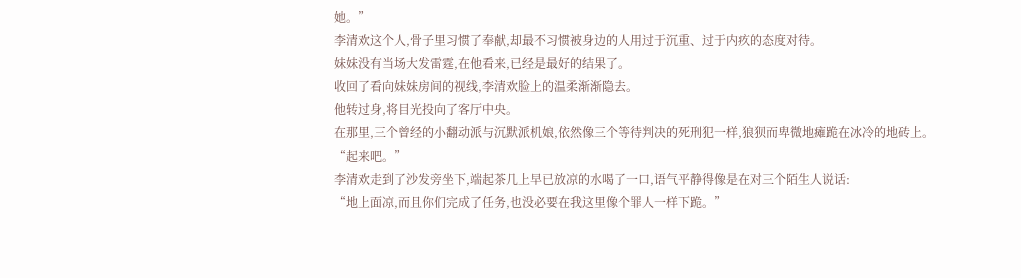她。”
李清欢这个人,骨子里习惯了奉献,却最不习惯被身边的人用过于沉重、过于内疚的态度对待。
妹妹没有当场大发雷霆,在他看来,已经是最好的结果了。
收回了看向妹妹房间的视线,李清欢脸上的温柔渐渐隐去。
他转过身,将目光投向了客厅中央。
在那里,三个曾经的小翻动派与沉默派机娘,依然像三个等待判决的死刑犯一样,狼狈而卑微地瘫跪在冰冷的地砖上。
“起来吧。”
李清欢走到了沙发旁坐下,端起茶几上早已放凉的水喝了一口,语气平静得像是在对三个陌生人说话:
“地上面凉,而且你们完成了任务,也没必要在我这里像个罪人一样下跪。”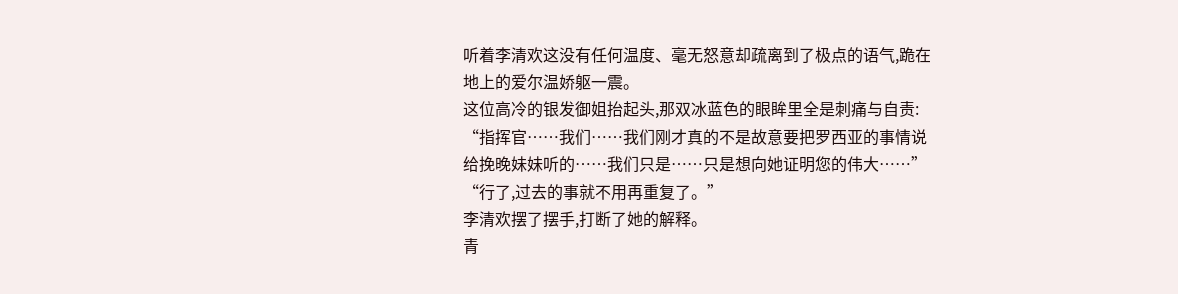听着李清欢这没有任何温度、毫无怒意却疏离到了极点的语气,跪在地上的爱尔温娇躯一震。
这位高冷的银发御姐抬起头,那双冰蓝色的眼眸里全是刺痛与自责:
“指挥官……我们……我们刚才真的不是故意要把罗西亚的事情说给挽晚妹妹听的……我们只是……只是想向她证明您的伟大……”
“行了,过去的事就不用再重复了。”
李清欢摆了摆手,打断了她的解释。
青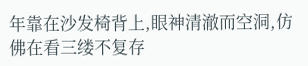年靠在沙发椅背上,眼神清澈而空洞,仿佛在看三缕不复存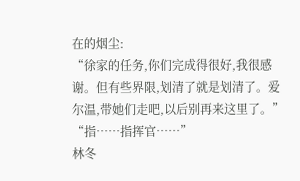在的烟尘:
“徐家的任务,你们完成得很好,我很感谢。但有些界限,划清了就是划清了。爱尔温,带她们走吧,以后别再来这里了。”
“指……指挥官……”
林冬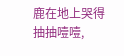鹿在地上哭得抽抽噎噎,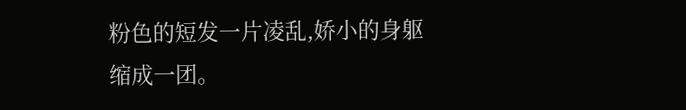粉色的短发一片凌乱,娇小的身躯缩成一团。